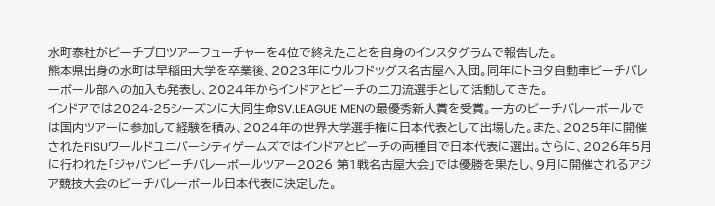水町泰杜がビーチプロツアーフューチャーを4位で終えたことを自身のインスタグラムで報告した。
熊本県出身の水町は早稲田大学を卒業後、2023年にウルフドッグス名古屋へ入団。同年にトヨタ自動車ビーチバレーボール部への加入も発表し、2024年からインドアとビーチの二刀流選手として活動してきた。
インドアでは2024-25シーズンに大同生命SV.LEAGUE MENの最優秀新人賞を受賞。一方のビーチバレーボールでは国内ツアーに参加して経験を積み、2024年の世界大学選手権に日本代表として出場した。また、2025年に開催されたFISUワールドユニバーシティゲームズではインドアとビーチの両種目で日本代表に選出。さらに、2026年5月に行われた「ジャパンビーチバレーボールツアー2026 第1戦名古屋大会」では優勝を果たし、9月に開催されるアジア競技大会のビーチバレーボール日本代表に決定した。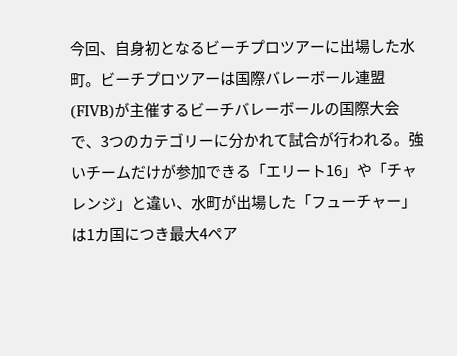今回、自身初となるビーチプロツアーに出場した水町。ビーチプロツアーは国際バレーボール連盟(FIVB)が主催するビーチバレーボールの国際大会で、3つのカテゴリーに分かれて試合が行われる。強いチームだけが参加できる「エリート16」や「チャレンジ」と違い、水町が出場した「フューチャー」は1カ国につき最大4ペア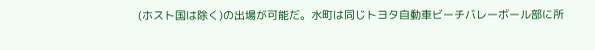(ホスト国は除く)の出場が可能だ。水町は同じトヨタ自動車ビーチバレーボール部に所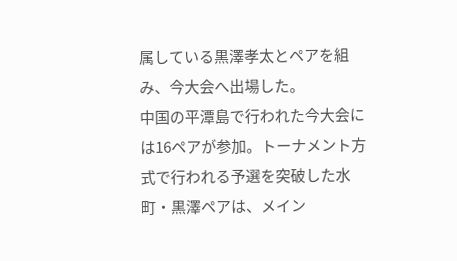属している黒澤孝太とペアを組み、今大会へ出場した。
中国の平潭島で行われた今大会には16ペアが参加。トーナメント方式で行われる予選を突破した水町・黒澤ペアは、メイン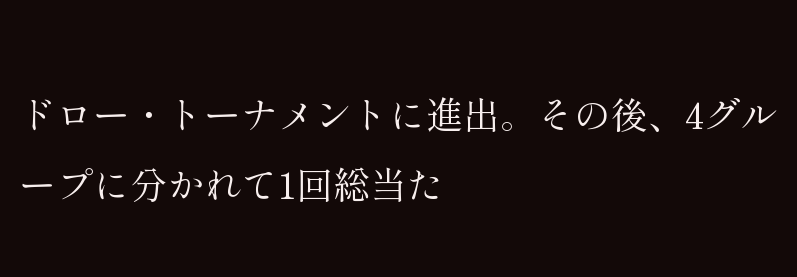ドロー・トーナメントに進出。その後、4グループに分かれて1回総当た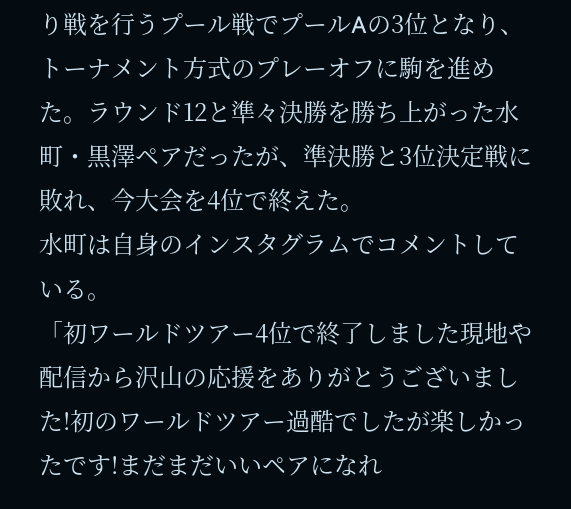り戦を行うプール戦でプールAの3位となり、トーナメント方式のプレーオフに駒を進めた。ラウンド12と準々決勝を勝ち上がった水町・黒澤ペアだったが、準決勝と3位決定戦に敗れ、今大会を4位で終えた。
水町は自身のインスタグラムでコメントしている。
「初ワールドツアー4位で終了しました現地や配信から沢山の応援をありがとうございました!初のワールドツアー過酷でしたが楽しかったです!まだまだいいペアになれ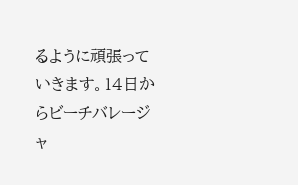るように頑張っていきます。14日からビーチバレージャ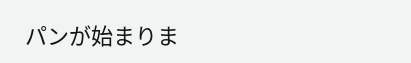パンが始まりま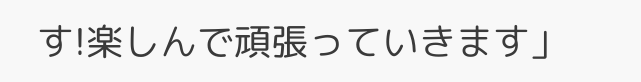す!楽しんで頑張っていきます」